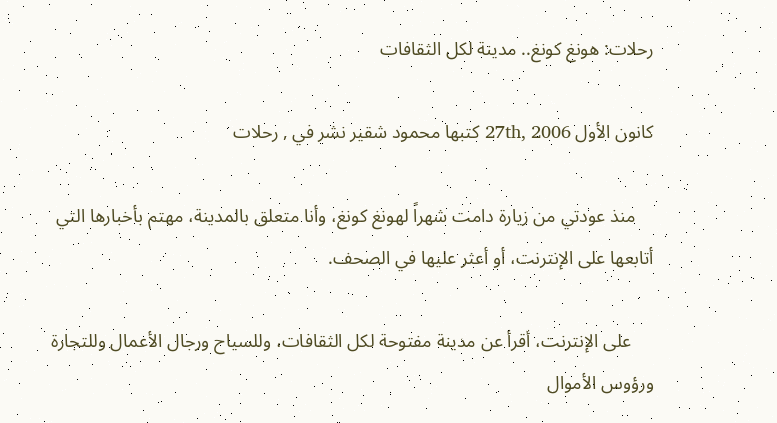رحلات: هونغ كونغ.. مدينة لكل الثقافات

كانون الأول 27th, 2006 كتبها محمود شقير نشر في , رحلات

    منذ عودتي من زيارة دامت شهراً لهونغ كونغ، وأنا متعلق بالمدينة، مهتم بأخبارها التي أتابعها على الإنترنت، أو أعثر عليها في الصحف.

     على الإنترنت، أقرأ عن مدينة مفتوحة لكل الثقافات، وللسياح ورجال الأعمال وللتجارة ورؤوس الأموال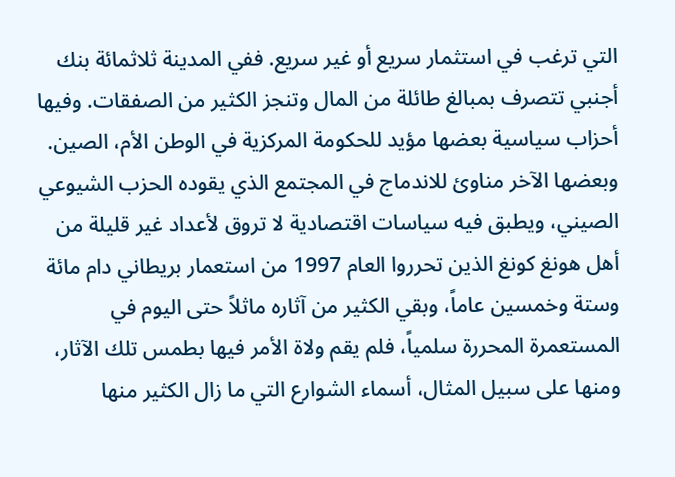التي ترغب في استثمار سريع أو غير سريع. ففي المدينة ثلاثمائة بنك أجنبي تتصرف بمبالغ طائلة من المال وتنجز الكثير من الصفقات. وفيها أحزاب سياسية بعضها مؤيد للحكومة المركزية في الوطن الأم، الصين. وبعضها الآخر مناوئ للاندماج في المجتمع الذي يقوده الحزب الشيوعي الصيني، ويطبق فيه سياسات اقتصادية لا تروق لأعداد غير قليلة من أهل هونغ كونغ الذين تحرروا العام 1997 من استعمار بريطاني دام مائة وستة وخمسين عاماً، وبقي الكثير من آثاره ماثلاً حتى اليوم في المستعمرة المحررة سلمياً، فلم يقم ولاة الأمر فيها بطمس تلك الآثار، ومنها على سبيل المثال، أسماء الشوارع التي ما زال الكثير منها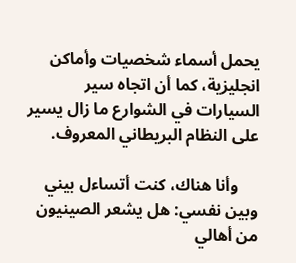يحمل أسماء شخصيات وأماكن انجليزية، كما أن اتجاه سير السيارات في الشوارع ما زال يسير على النظام البريطاني المعروف.

     وأنا هناك، كنت أتساءل بيني وبين نفسي: هل يشعر الصينيون من أهالي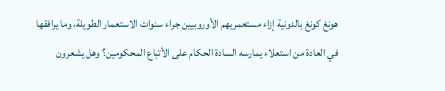هونغ كونغ بالدونية إزاء مستعمريهم الأوروبيين جراء سنوات الاستعمار الطويلة، وما يرافقها في العادة من استعلاء يمارسه السادة الحكام على الأتباع المحكومين؟ وهل يشعرون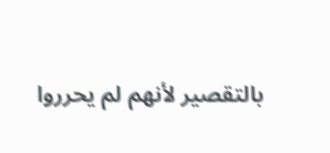بالتقصير لأنهم لم يحرروا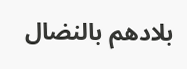بلادهم بالنضال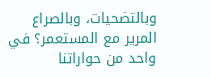وبالتضحيات، وبالصراع المرير مع المستعمر؟ في واحد من حواراتنا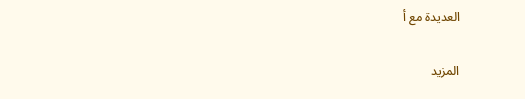العديدة مع أ

المزيد